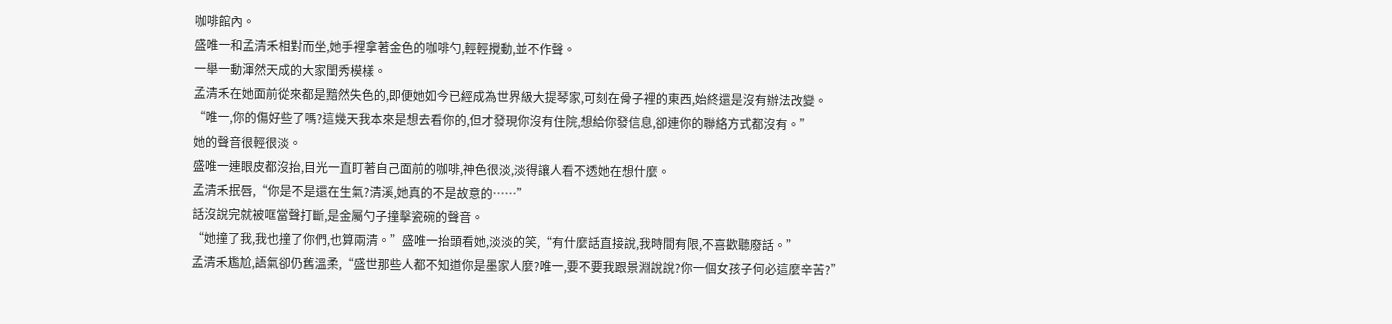咖啡館內。
盛唯一和孟清禾相對而坐,她手裡拿著金色的咖啡勺,輕輕攪動,並不作聲。
一舉一動渾然天成的大家閨秀模樣。
孟清禾在她面前從來都是黯然失色的,即便她如今已經成為世界級大提琴家,可刻在骨子裡的東西,始終還是沒有辦法改變。
“唯一,你的傷好些了嗎?這幾天我本來是想去看你的,但才發現你沒有住院,想給你發信息,卻連你的聯絡方式都沒有。”
她的聲音很輕很淡。
盛唯一連眼皮都沒抬,目光一直盯著自己面前的咖啡,神色很淡,淡得讓人看不透她在想什麼。
孟清禾抿唇,“你是不是還在生氣?清溪,她真的不是故意的……”
話沒說完就被哐當聲打斷,是金屬勺子撞擊瓷碗的聲音。
“她撞了我,我也撞了你們,也算兩清。”盛唯一抬頭看她,淡淡的笑,“有什麼話直接說,我時間有限,不喜歡聽廢話。”
孟清禾尷尬,語氣卻仍舊溫柔,“盛世那些人都不知道你是墨家人麼?唯一,要不要我跟景淵說說?你一個女孩子何必這麼辛苦?”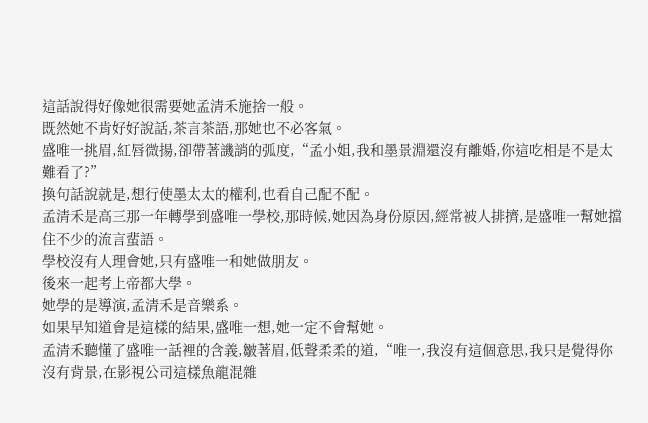這話說得好像她很需要她孟清禾施捨一般。
既然她不肯好好說話,茶言茶語,那她也不必客氣。
盛唯一挑眉,紅唇微揚,卻帶著譏誚的弧度,“孟小姐,我和墨景淵還沒有離婚,你這吃相是不是太難看了?”
換句話說就是,想行使墨太太的權利,也看自己配不配。
孟清禾是高三那一年轉學到盛唯一學校,那時候,她因為身份原因,經常被人排擠,是盛唯一幫她擋住不少的流言蜚語。
學校沒有人理會她,只有盛唯一和她做朋友。
後來一起考上帝都大學。
她學的是導演,孟清禾是音樂系。
如果早知道會是這樣的結果,盛唯一想,她一定不會幫她。
孟清禾聽懂了盛唯一話裡的含義,皺著眉,低聲柔柔的道,“唯一,我沒有這個意思,我只是覺得你沒有背景,在影視公司這樣魚龍混雜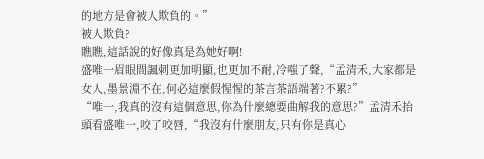的地方是會被人欺負的。”
被人欺負?
瞧瞧,這話說的好像真是為她好啊!
盛唯一眉眼間諷刺更加明顯,也更加不耐,冷嗤了聲,“孟清禾,大家都是女人,墨景淵不在,何必這麼假惺惺的茶言茶語端著?不累?”
“唯一,我真的沒有這個意思,你為什麼總要曲解我的意思?”孟清禾抬頭看盛唯一,咬了咬唇,“我沒有什麼朋友,只有你是真心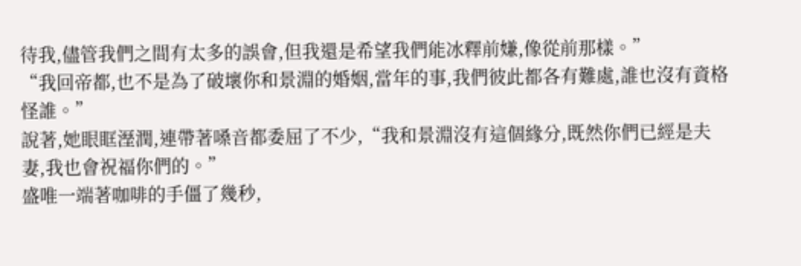待我,儘管我們之間有太多的誤會,但我還是希望我們能冰釋前嫌,像從前那樣。”
“我回帝都,也不是為了破壞你和景淵的婚姻,當年的事,我們彼此都各有難處,誰也沒有資格怪誰。”
說著,她眼眶溼潤,連帶著嗓音都委屈了不少,“我和景淵沒有這個緣分,既然你們已經是夫妻,我也會祝福你們的。”
盛唯一端著咖啡的手僵了幾秒,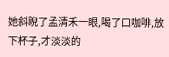她斜睨了孟清禾一眼,喝了口咖啡,放下杯子,才淡淡的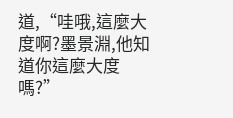道,“哇哦,這麼大度啊?墨景淵,他知道你這麼大度嗎?”